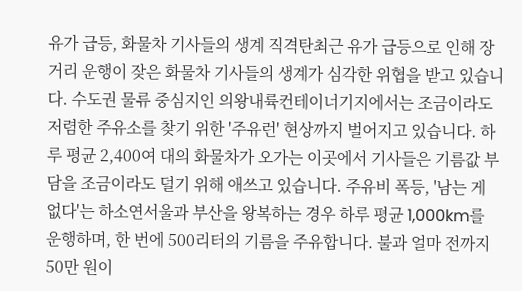유가 급등, 화물차 기사들의 생계 직격탄최근 유가 급등으로 인해 장거리 운행이 잦은 화물차 기사들의 생계가 심각한 위협을 받고 있습니다. 수도권 물류 중심지인 의왕내륙컨테이너기지에서는 조금이라도 저렴한 주유소를 찾기 위한 '주유런' 현상까지 벌어지고 있습니다. 하루 평균 2,400여 대의 화물차가 오가는 이곳에서 기사들은 기름값 부담을 조금이라도 덜기 위해 애쓰고 있습니다. 주유비 폭등, '남는 게 없다'는 하소연서울과 부산을 왕복하는 경우 하루 평균 1,000km를 운행하며, 한 번에 500리터의 기름을 주유합니다. 불과 얼마 전까지 50만 원이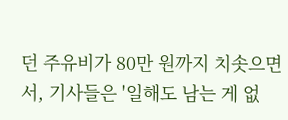던 주유비가 80만 원까지 치솟으면서, 기사들은 '일해도 남는 게 없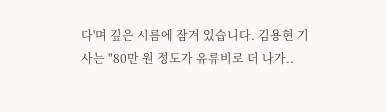다'며 깊은 시름에 잠겨 있습니다. 김용현 기사는 "80만 원 정도가 유류비로 더 나가..